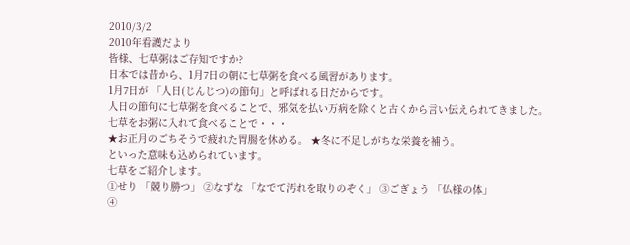2010/3/2
2010年看護だより
皆様、七草粥はご存知ですか?
日本では昔から、1月7日の朝に七草粥を食べる風習があります。
1月7日が 「人日(じんじつ)の節句」と呼ばれる日だからです。
人日の節句に七草粥を食べることで、邪気を払い万病を除くと古くから言い伝えられてきました。
七草をお粥に入れて食べることで・・・
★お正月のごちそうで疲れた胃腸を休める。 ★冬に不足しがちな栄養を補う。
といった意味も込められています。
七草をご紹介します。
①せり 「競り勝つ」 ②なずな 「なでて汚れを取りのぞく」 ③ごぎょう 「仏様の体」
④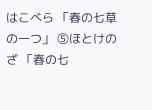はこべら 「春の七草の一つ」 ⑤ほとけのざ 「春の七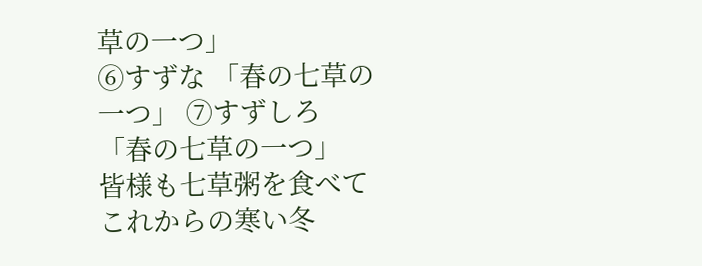草の一つ」
⑥すずな 「春の七草の一つ」 ⑦すずしろ 「春の七草の一つ」
皆様も七草粥を食べてこれからの寒い冬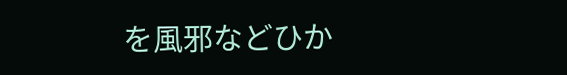を風邪などひか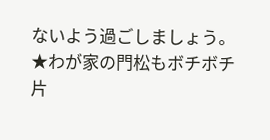ないよう過ごしましょう。
★わが家の門松もボチボチ片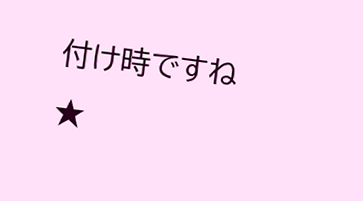付け時ですね★